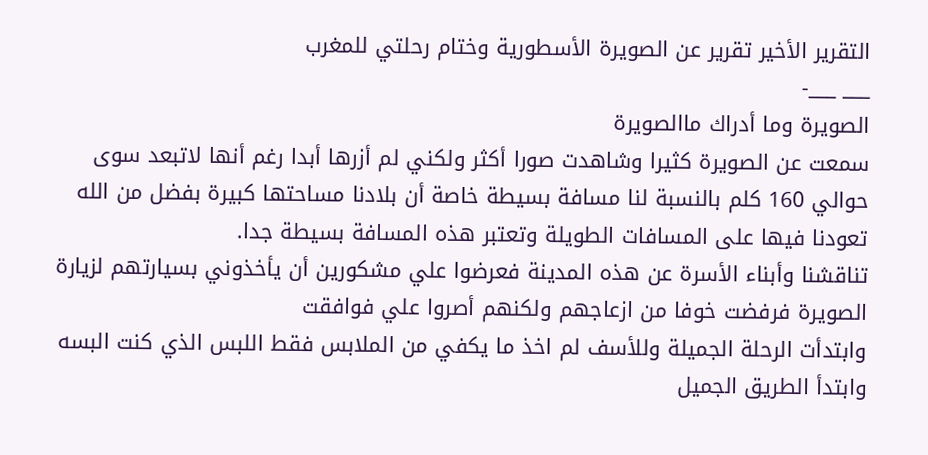التقرير الأخير تقرير عن الصويرة الأسطورية وختام رحلتي للمغرب
___ ___-
الصويرة وما أدراك ماالصويرة
سمعت عن الصويرة كثيرا وشاهدت صورا أكثر ولكني لم أزرها أبدا رغم أنها لاتبعد سوى حوالي 160 كلم بالنسبة لنا مسافة بسيطة خاصة أن بلادنا مساحتها كبيرة بفضل من الله تعودنا فيها على المسافات الطويلة وتعتبر هذه المسافة بسيطة جدا.
تناقشنا وأبناء الأسرة عن هذه المدينة فعرضوا علي مشكورين أن يأخذوني بسيارتهم لزيارة الصويرة فرفضت خوفا من ازعاجهم ولكنهم أصروا علي فوافقت
وابتدأت الرحلة الجميلة وللأسف لم اخذ ما يكفي من الملابس فقط اللبس الذي كنت البسه وابتدأ الطريق الجميل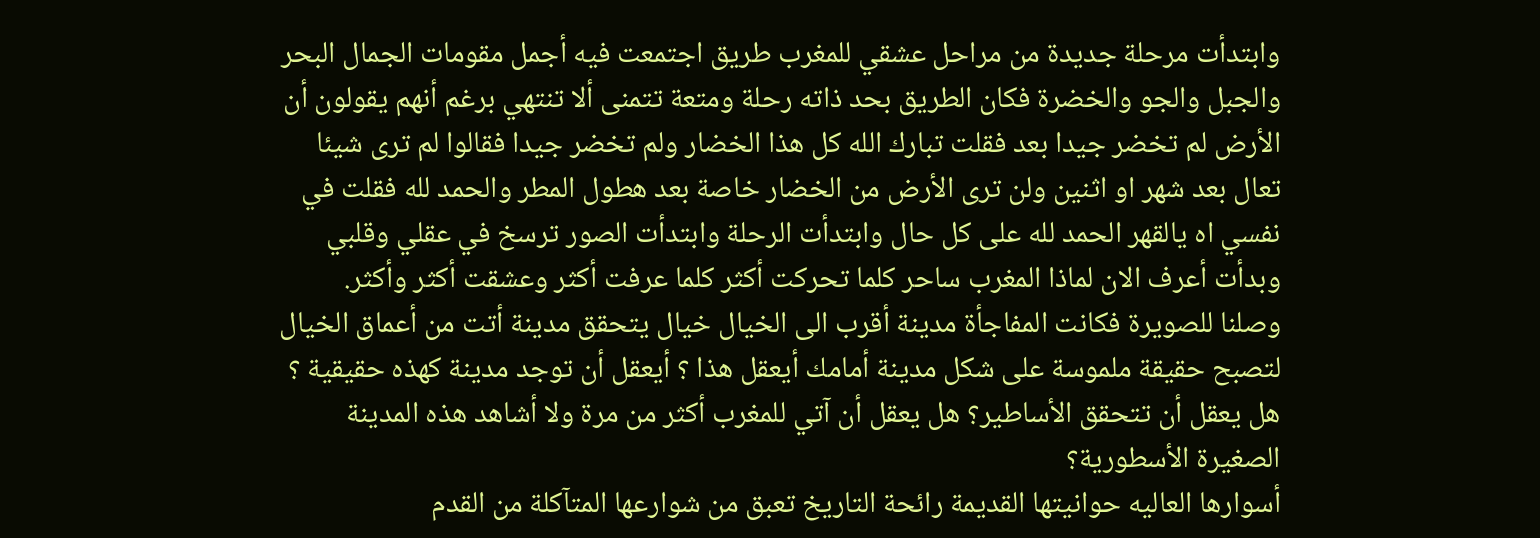وابتدأت مرحلة جديدة من مراحل عشقي للمغرب طريق اجتمعت فيه أجمل مقومات الجمال البحر والجبل والجو والخضرة فكان الطريق بحد ذاته رحلة ومتعة تتمنى ألا تنتهي برغم أنهم يقولون أن الأرض لم تخضر جيدا بعد فقلت تبارك الله كل هذا الخضار ولم تخضر جيدا فقالوا لم ترى شيئا تعال بعد شهر او اثنين ولن ترى الأرض من الخضار خاصة بعد هطول المطر والحمد لله فقلت في نفسي اه يالقهر الحمد لله على كل حال وابتدأت الرحلة وابتدأت الصور ترسخ في عقلي وقلبي وبدأت أعرف الان لماذا المغرب ساحر كلما تحركت أكثر كلما عرفت أكثر وعشقت أكثر وأكثر.
وصلنا للصويرة فكانت المفاجأة مدينة أقرب الى الخيال خيال يتحقق مدينة أتت من أعماق الخيال لتصبح حقيقة ملموسة على شكل مدينة أمامك أيعقل هذا ؟ أيعقل أن توجد مدينة كهذه حقيقية ؟ هل يعقل أن تتحقق الأساطير؟ هل يعقل أن آتي للمغرب أكثر من مرة ولا أشاهد هذه المدينة الصغيرة الأسطورية؟
أسوارها العاليه حوانيتها القديمة رائحة التاريخ تعبق من شوارعها المتآكلة من القدم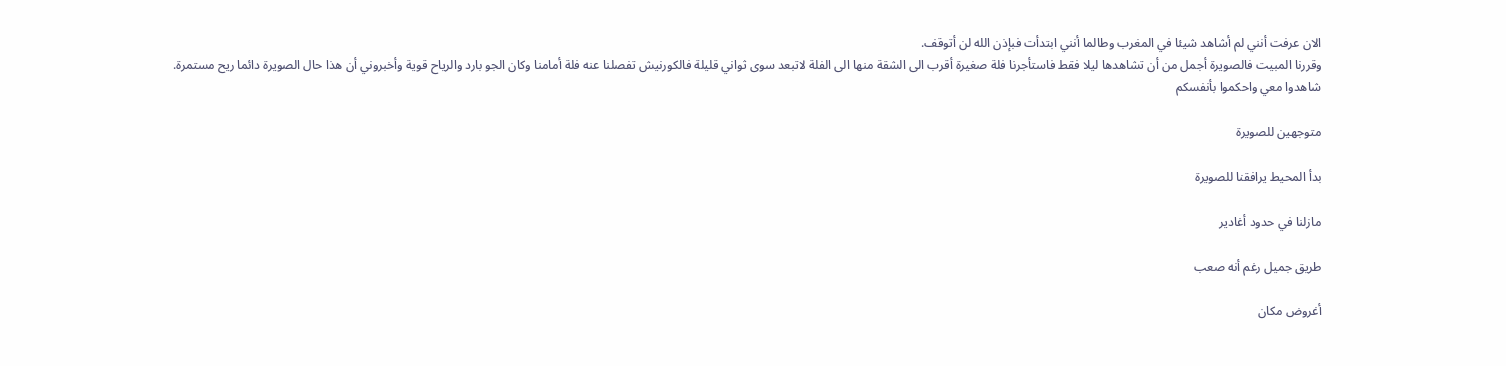الان عرفت أنني لم أشاهد شيئا في المغرب وطالما أنني ابتدأت فبإذن الله لن أتوقف.
وقررنا المبيت فالصويرة أجمل من أن تشاهدها ليلا فقط فاستأجرنا فلة صغيرة أقرب الى الشقة منها الى الفلة لاتبعد سوى ثواني قليلة فالكورنيش تفصلنا عنه فلة أمامنا وكان الجو بارد والرياح قوية وأخبروني أن هذا حال الصويرة دائما ريح مستمرة.
شاهدوا معي واحكموا بأنفسكم

متوجهين للصويرة

بدأ المحيط يرافقنا للصويرة

مازلنا في حدود أغادير

طريق جميل رغم أنه صعب

أغروض مكان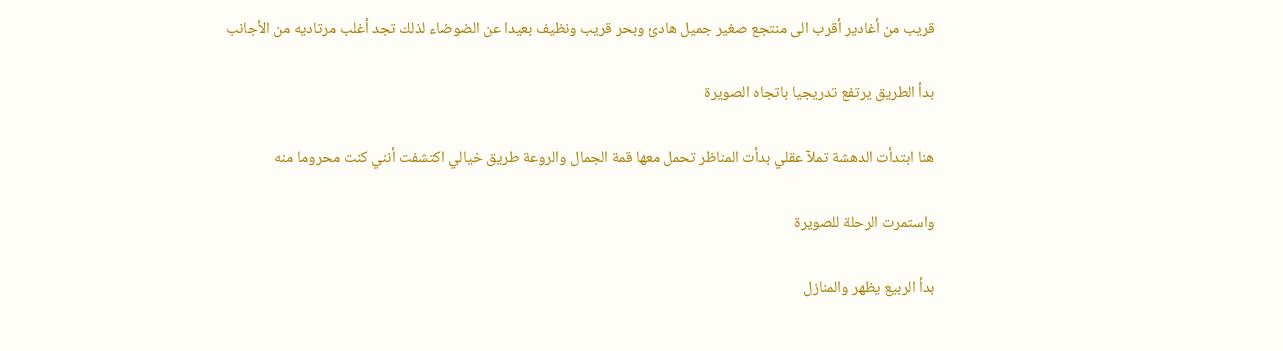قريب من أغادير أقرب الى منتجع صغير جميل هادئ وبحر قريب ونظيف بعيدا عن الضوضاء لذلك تجد أغلب مرتاديه من الأجانب

بدأ الطريق يرتفع تدريجيا باتجاه الصويرة

هنا ابتدأت الدهشة تملآ عقلي بدأت المناظر تحمل معها قمة الجمال والروعة طريق خيالي اكتشفت أنني كنت محروما منه

واستمرت الرحلة للصويرة

بدأ الربيع يظهر والمنازل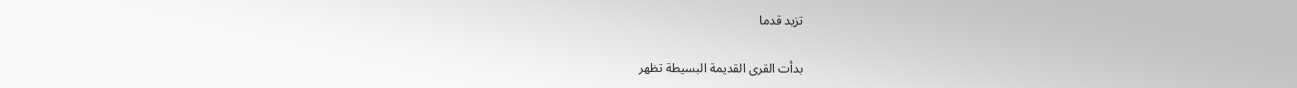تزيد قدما

بدأت القرى القديمة البسيطة تظهر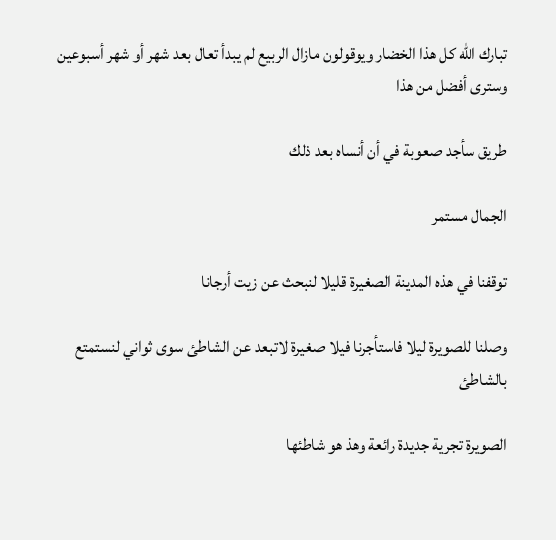تبارك الله كل هذا الخضار ويوقولون مازال الربيع لم يبدأ تعال بعد شهر أو شهر أسبوعين وسترى أفضل من هذا

طريق سأجد صعوبة في أن أنساه بعد ذلك

الجمال مستمر

توقفنا في هذه المدينة الصغيرة قليلا لنبحث عن زيت أرجانا

وصلنا للصويرة ليلا فاستأجرنا فيلا صغيرة لاتبعد عن الشاطئ سوى ثواني لنستمتع بالشاطئ

الصويرة تجرية جديدة رائعة وهذ هو شاطئها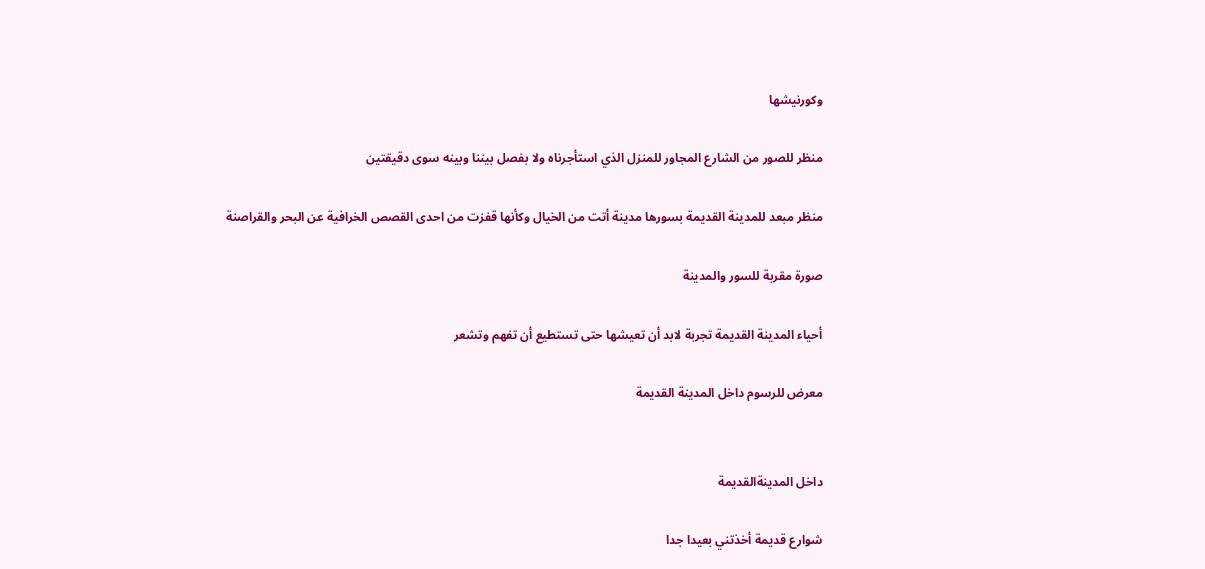وكورنيشها

منظر للصور من الشارع المجاور للمنزل الذي استأجرناه ولا بفصل بيننا وبينه سوى دقيقتين

منظر مبعد للمدينة القديمة بسورها مدينة أتت من الخيال وكأنها قفزت من احدى القصص الخرافية عن البحر والقراصنة

صورة مقربة للسور والمدينة

أحياء المدينة القديمة تجربة لابد أن تعيشها حتى تستطيع أن تفهم وتشعر

معرض للرسوم داخل المدينة القديمة


داخل المدينةالقديمة

شوارع قديمة أخذتني بعيدا جدا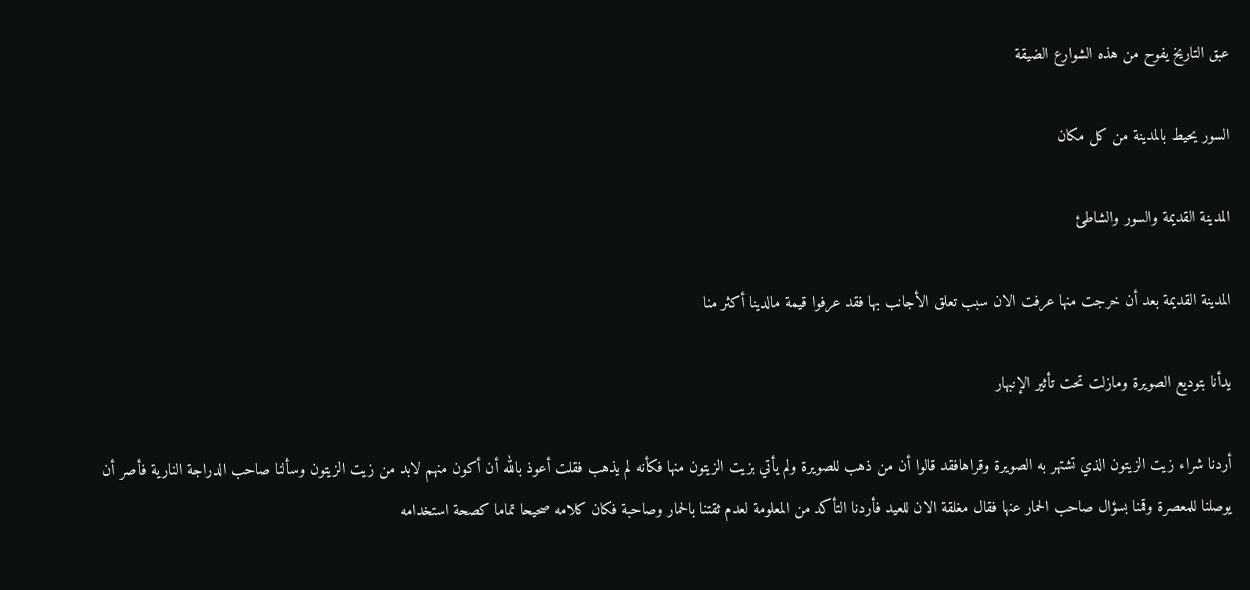عبق التاريخ يفوح من هذه الشوارع الضيقة

السور يحيط بالمدينة من كل مكان

المدينة القديمة والسور والشاطئ

المدينة القديمة بعد أن خرجت منها عرفت الان سبب تعلق الأجانب بها فقد عرفوا قيمة مالدينا أكثر منا

يدأنا بتوديع الصويرة ومازلت تحت تأثير الإنبهار

أردنا شراء زيت الزيتون الذي تشتهر به الصويرة وقراهافقد قالوا أن من ذهب للصويرة ولم يأتي بزيت الزيتون منها فكأنه لم يذهب فقلت أعوذ بالله أن أكون منهم لابد من زيت الزيتون وسألنا صاحب الدراجة النارية فأصر أن يوصلنا للمعصرة وقمنا بسؤال صاحب الحمار عنها فقال مغلقة الان للعيد فأردنا التأكد من المعلومة لعدم ثقتنا بالحمار وصاحبة فكان كلامه صحيحا تماما كصحة استخدامه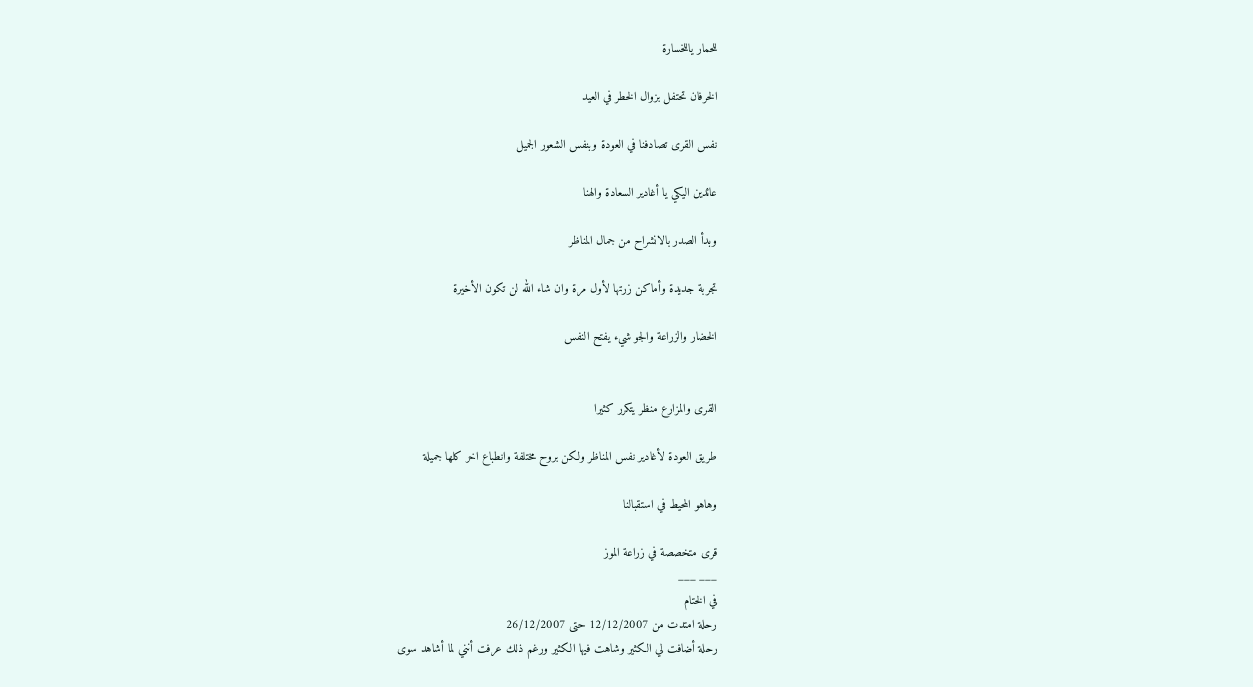للحمار ياللخسارة

الخرفان تحتفل بزوال الخطر في العيد

نفس القرى تصادفنا في العودة وبنفس الشعور الجميل

عائدين اليكي يا أغادير السعادة والهنا

وبدأ الصدر بالانشراح من جمال المناظر

تجربة جديدة وأماكن زرتها لأول مرة وان شاء الله لن تكون الأخيرة

الخضار والزراعة والجو شيء يفتح النفس


القرى والمزارع منظر يتكرر كثيرا

طريق العودة لأغادير نفس المناظر ولكن بروح مختلفة وانطباع اخر كلها جميلة

وهاهو المحيط في استقبالنا

قرى متخصصة في زراعة الموز
___ ___
في الختام
رحلة امتدت من 12/12/2007 حتى 26/12/2007
رحلة أضافت لي الكثير وشاهت فيها الكثير ورغم ذلك عرفت أنني لما أشاهد سوى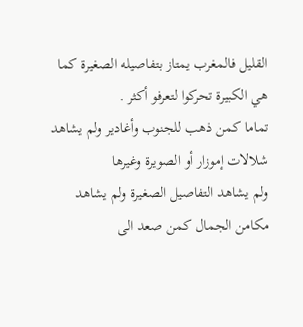القليل فالمغرب يمتاز بتفاصيله الصغيرة كما هي الكبيرة تحركوا لتعرفو أكثر .
تماما كمن ذهب للجنوب وأغادير ولم يشاهد شلالات إموزار أو الصويرة وغيرها
ولم يشاهد التفاصيل الصغيرة ولم يشاهد مكامن الجمال كمن صعد الى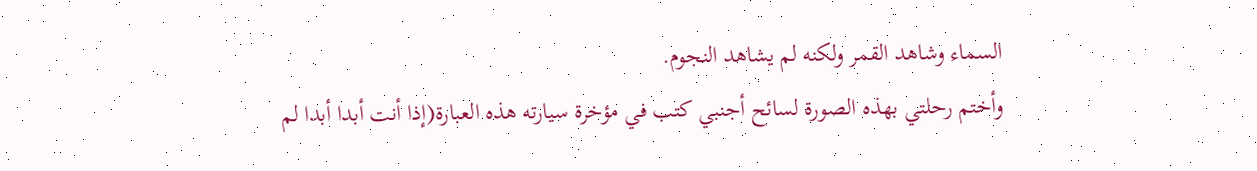السماء وشاهد القمر ولكنه لم يشاهد النجوم.
وأختم رحلتي بهذه الصورة لسائح أجنبي كتب في مؤخرة سيارته هذه العبارة(إذا أنت أبدا أبدا لم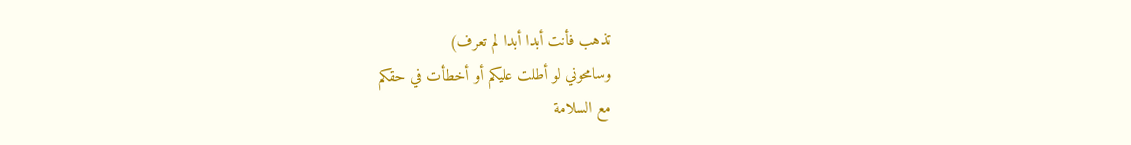تذهب فأنت أبدا أبدا لم تعرف)
وسامحوني لو أطلت عليكم أو أخطأت في حقكم
مع السلامة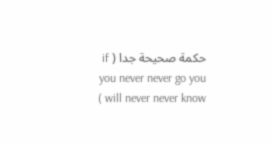حكمة صحيحة جدا ( if you never never go you will never never know )